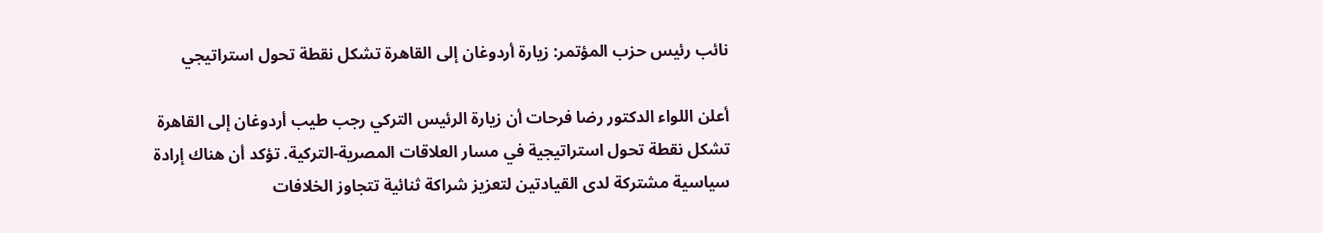نائب رئيس حزب المؤتمر: زيارة أردوغان إلى القاهرة تشكل نقطة تحول استراتيجي

أعلن اللواء الدكتور رضا فرحات أن زيارة الرئيس التركي رجب طيب أردوغان إلى القاهرة تشكل نقطة تحول استراتيجية في مسار العلاقات المصرية-التركية. تؤكد أن هناك إرادة سياسية مشتركة لدى القيادتين لتعزيز شراكة ثنائية تتجاوز الخلافات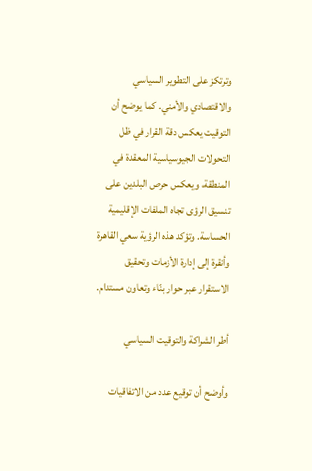وترتكز على التطوير السياسي والاقتصادي والأمني. كما يوضح أن التوقيت يعكس دقة القرار في ظل التحولات الجيوسياسية المعقدة في المنطقة، ويعكس حرص البلدين على تنسيق الرؤى تجاه الملفات الإقليمية الحساسة. وتؤكد هذه الرؤية سعي القاهرة وأنقرة إلى إدارة الأزمات وتحقيق الاستقرار عبر حوار بنّاء وتعاون مستدام.

أطر الشراكة والتوقيت السياسي

وأوضح أن توقيع عدد من الاتفاقيات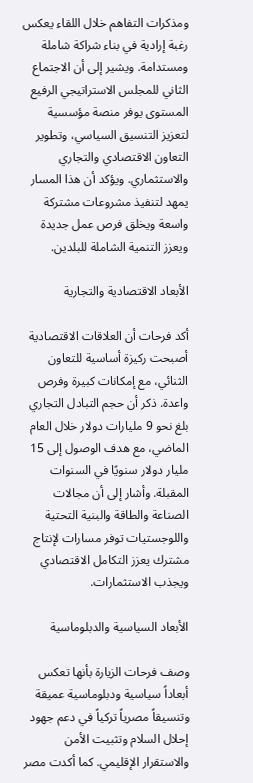ومذكرات التفاهم خلال اللقاء يعكس رغبة إرادية في بناء شراكة شاملة ومستدامة. ويشير إلى أن الاجتماع الثاني للمجلس الاستراتيجي الرفيع المستوى يوفر منصة مؤسسية لتعزيز التنسيق السياسي، وتطوير التعاون الاقتصادي والتجاري والاستثماري. ويؤكد أن هذا المسار يمهد لتنفيذ مشروعات مشتركة واسعة ويخلق فرص عمل جديدة ويعزز التنمية الشاملة للبلدين.

الأبعاد الاقتصادية والتجارية

أكد فرحات أن العلاقات الاقتصادية أصبحت ركيزة أساسية للتعاون الثنائي، مع إمكانات كبيرة وفرص واعدة. ذكر أن حجم التبادل التجاري بلغ نحو 9 مليارات دولار خلال العام الماضي، مع هدف الوصول إلى 15 مليار دولار سنويًا في السنوات المقبلة. وأشار إلى أن مجالات الصناعة والطاقة والبنية التحتية واللوجستيات توفر مسارات لإنتاج مشترك يعزز التكامل الاقتصادي ويجذب الاستثمارات.

الأبعاد السياسية والدبلوماسية

وصف فرحات الزيارة بأنها تعكس أبعاداً سياسية ودبلوماسية عميقة وتنسيقاً مصرياً تركياً في دعم جهود إحلال السلام وتثبيت الأمن والاستقرار الإقليمي. كما أكدت مصر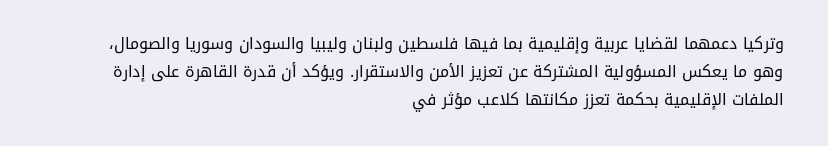وتركيا دعمهما لقضايا عربية وإقليمية بما فيها فلسطين ولبنان وليبيا والسودان وسوريا والصومال، وهو ما يعكس المسؤولية المشتركة عن تعزيز الأمن والاستقرار. ويؤكد أن قدرة القاهرة على إدارة الملفات الإقليمية بحكمة تعزز مكانتها كلاعب مؤثر في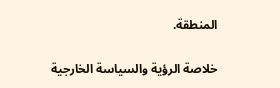المنطقة.

خلاصة الرؤية والسياسة الخارجية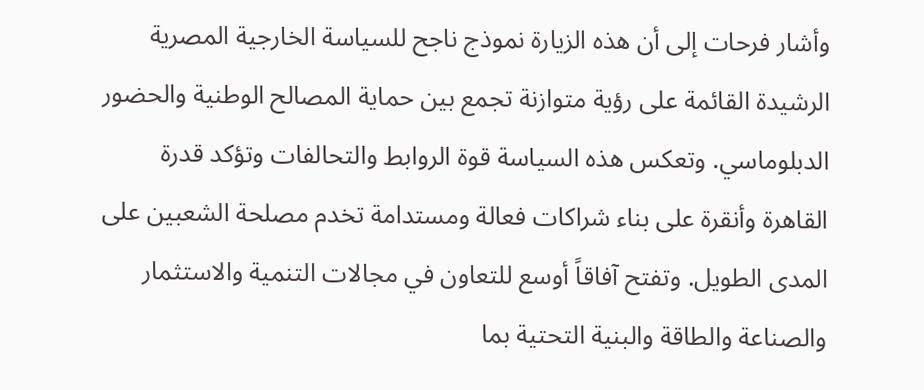وأشار فرحات إلى أن هذه الزيارة نموذج ناجح للسياسة الخارجية المصرية الرشيدة القائمة على رؤية متوازنة تجمع بين حماية المصالح الوطنية والحضور الدبلوماسي. وتعكس هذه السياسة قوة الروابط والتحالفات وتؤكد قدرة القاهرة وأنقرة على بناء شراكات فعالة ومستدامة تخدم مصلحة الشعبين على المدى الطويل. وتفتح آفاقاً أوسع للتعاون في مجالات التنمية والاستثمار والصناعة والطاقة والبنية التحتية بما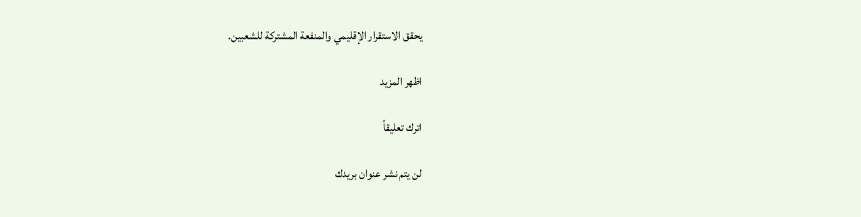يحقق الاستقرار الإقليمي والمنفعة المشتركة للشعبين.

اظهر المزيد

اترك تعليقاً

لن يتم نشر عنوان بريدك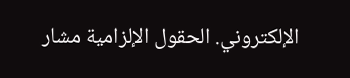الإلكتروني. الحقول الإلزامية مشار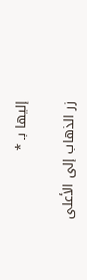إليها بـ *

زر الذهاب إلى الأعلى